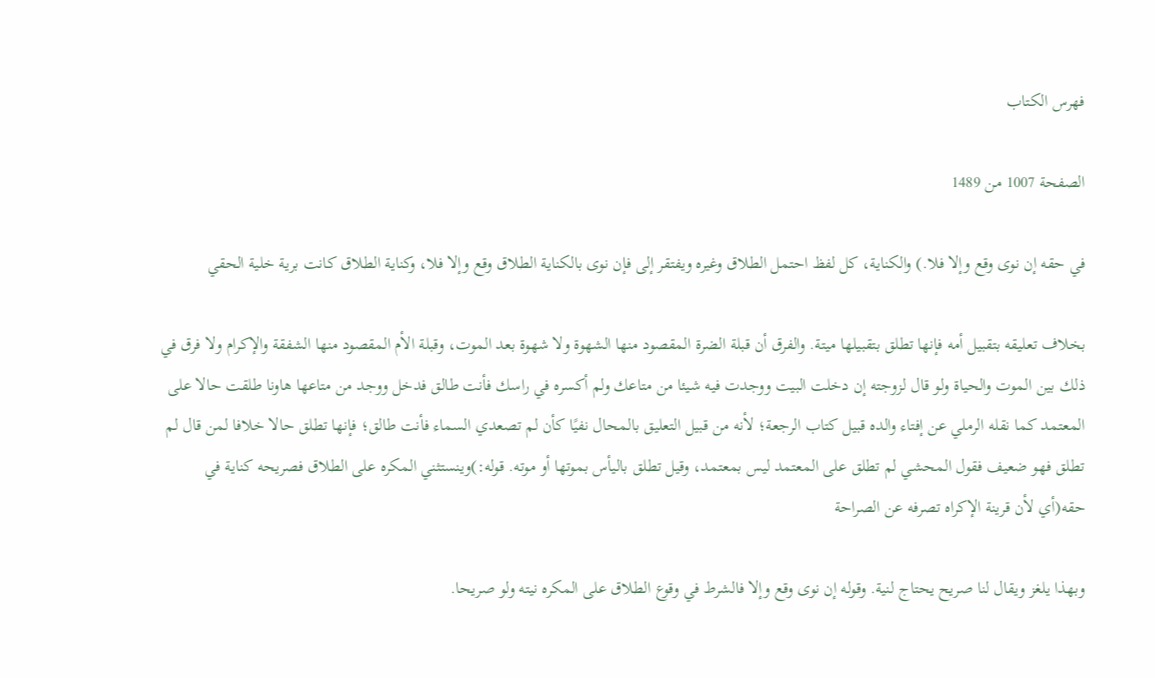فهرس الكتاب

الصفحة 1007 من 1489

في حقه إن نوى وقع وإلا فلا.) والكناية، كل لفظ احتمل الطلاق وغيره ويفتقر إلى فإن نوى بالكناية الطلاق وقع وإلا فلا، وكناية الطلاق كانت برية خلية الحقي

بخلاف تعليقه بتقبيل أمه فإنها تطلق بتقبيلها ميتة. والفرق أن قبلة الضرة المقصود منها الشهوة ولا شهوة بعد الموت، وقبلة الأم المقصود منها الشفقة والإكرام ولا فرق في ذلك بين الموت والحياة ولو قال لزوجته إن دخلت البيت ووجدت فيه شيئا من متاعك ولم أكسره في راسك فأنت طالق فدخل ووجد من متاعها هاونا طلقت حالا على المعتمد كما نقله الرملي عن إفتاء والده قبيل كتاب الرجعة؛ لأنه من قبيل التعليق بالمحال نفيًا كأن لم تصعدي السماء فأنت طالق؛ فإنها تطلق حالا خلافا لمن قال لم تطلق فهو ضعيف فقول المحشي لم تطلق على المعتمد ليس بمعتمد، وقيل تطلق باليأس بموتها أو موته. قوله:)وينستثني المكره على الطلاق فصريحه كناية في حقه(أي لأن قرينة الإكراه تصرفه عن الصراحة

وبهذا يلغز ويقال لنا صريح يحتاج لنية. وقوله إن نوى وقع وإلا فالشرط في وقوع الطلاق على المكره نيته ولو صريحا.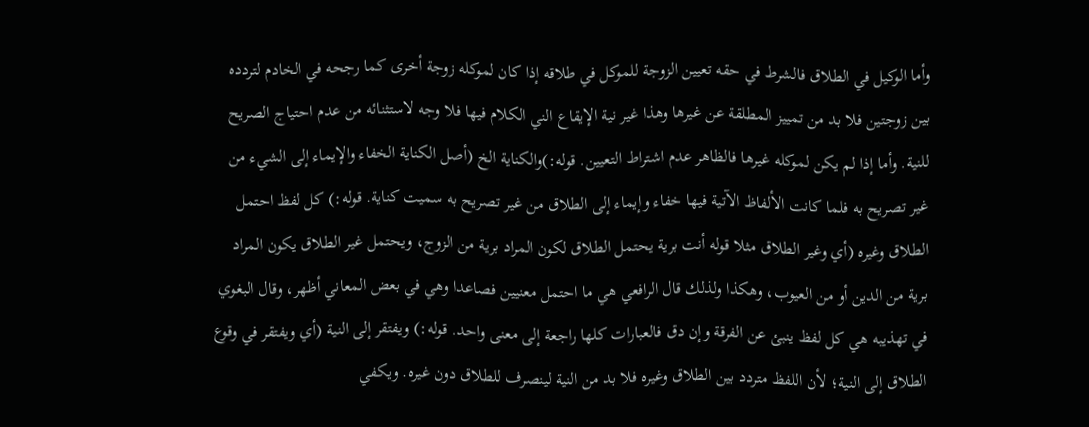وأما الوكيل في الطلاق فالشرط في حقه تعيين الزوجة للموكل في طلاقه إذا كان لموكله زوجة أخرى كما رجحه في الخادم لتردده بين زوجتين فلا بد من تمييز المطلقة عن غيرها وهذا غير نية الإيقاع الني الكلام فيها فلا وجه لاستثنائه من عدم احتياج الصريح للنية. وأما إذا لم يكن لموكله غيرها فالظاهر عدم اشتراط التعيين. قوله:)والكناية الخ (أصل الكناية الخفاء والإيماء إلى الشيء من غير تصريح به فلما كانت الألفاظ الآتية فيها خفاء وإيماء إلى الطلاق من غير تصريح به سميت كناية. قوله:) كل لفظ احتمل الطلاق وغيره (أي وغير الطلاق مثلا قوله أنت برية يحتمل الطلاق لكون المراد برية من الزوج، ويحتمل غير الطلاق يكون المراد برية من الدين أو من العيوب، وهكذا ولذلك قال الرافعي هي ما احتمل معنيين فصاعدا وهي في بعض المعاني أظهر، وقال البغوي في تهذيبه هي كل لفظ ينبئ عن الفرقة وإن دق فالعبارات كلها راجعة إلى معنى واحد. قوله:) ويفتقر إلى النية (أي ويفتقر في وقوع الطلاق إلى النية؛ لأن اللفظ متردد بين الطلاق وغيره فلا بد من النية لينصرف للطلاق دون غيره. ويكفي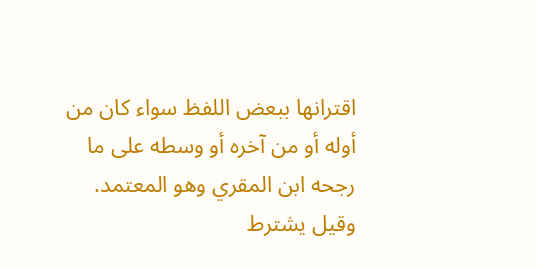اقترانها ببعض اللفظ سواء كان من أوله أو من آخره أو وسطه على ما رجحه ابن المقري وهو المعتمد. وقيل يشترط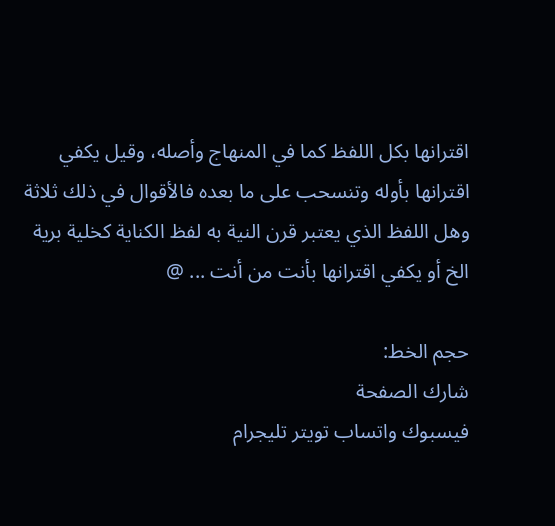اقترانها بكل اللفظ كما في المنهاج وأصله، وقيل يكفي اقترانها بأوله وتنسحب على ما بعده فالأقوال في ذلك ثلاثة وهل اللفظ الذي يعتبر قرن النية به لفظ الكناية كخلية برية الخ أو يكفي اقترانها بأنت من أنت ... @

حجم الخط:
شارك الصفحة
فيسبوك واتساب تويتر تليجرام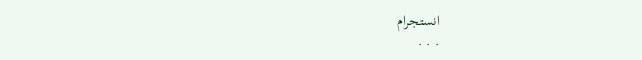انستجرام
. . .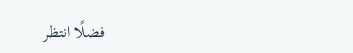فضلًا انتظر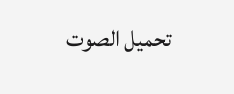تحميل الصوت